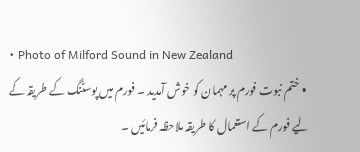• Photo of Milford Sound in New Zealand
  • ختم نبوت فورم پر مہمان کو خوش آمدید ۔ فورم میں پوسٹنگ کے طریقہ کے لیے فورم کے استعمال کا طریقہ ملاحظہ فرمائیں ۔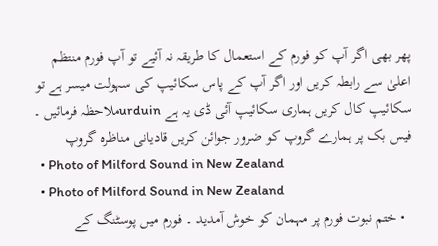پھر بھی اگر آپ کو فورم کے استعمال کا طریقہ نہ آئیے تو آپ فورم منتظم اعلیٰ سے رابطہ کریں اور اگر آپ کے پاس سکائیپ کی سہولت میسر ہے تو سکائیپ کال کریں ہماری سکائیپ آئی ڈی یہ ہے urduinملاحظہ فرمائیں ۔ فیس بک پر ہمارے گروپ کو ضرور جوائن کریں قادیانی مناظرہ گروپ
  • Photo of Milford Sound in New Zealand
  • Photo of Milford Sound in New Zealand
  • ختم نبوت فورم پر مہمان کو خوش آمدید ۔ فورم میں پوسٹنگ کے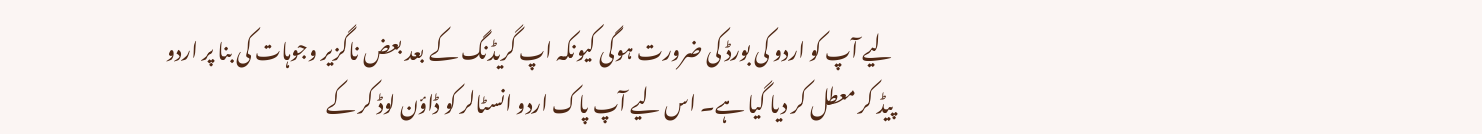لیے آپ کو اردو کی بورڈ کی ضرورت ہوگی کیونکہ اپ گریڈنگ کے بعد بعض ناگزیر وجوہات کی بنا پر اردو پیڈ کر معطل کر دیا گیا ہے۔ اس لیے آپ پاک اردو انسٹالر کو ڈاؤن لوڈ کر کے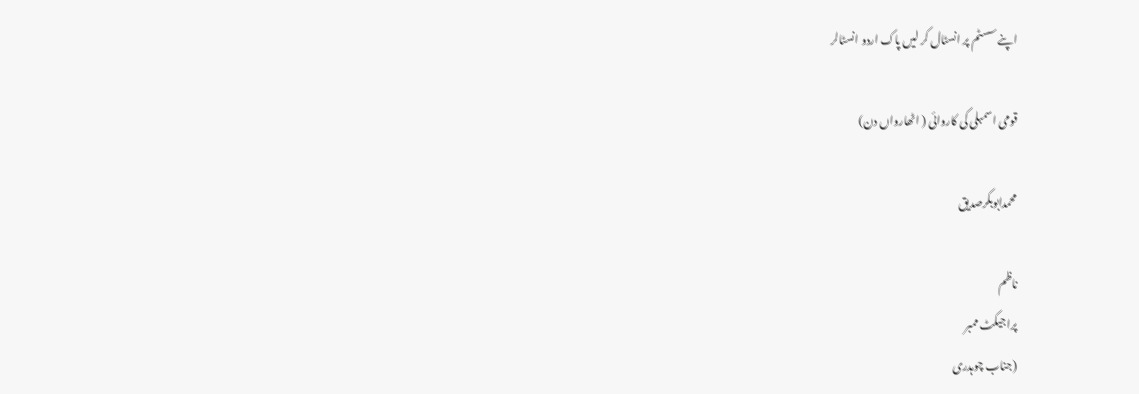اپنے سسٹم پر انسٹال کر لیں پاک اردو انسٹالر

قومی اسمبلی کی کاروائی ( اٹھارواں دن)

محمدابوبکرصدیق

ناظم
پراجیکٹ ممبر
(جناب چوہدری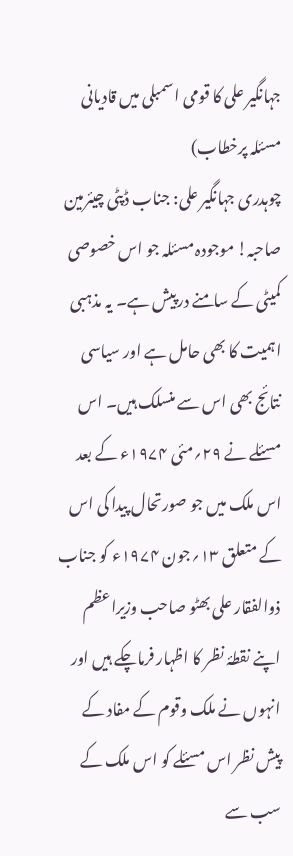جہانگیر علی کا قومی اسمبلی میں قادیانی مسئلہ پرخطاب)
چوہدری جہانگیر علی: جناب ڈپٹی چیئرمین صاحبہ! موجودہ مسئلہ جو اس خصوصی کمیٹی کے سامنے درپیش ہے۔ یہ مذہبی اہمیت کا بھی حامل ہے اور سیاسی نتائج بھی اس سے منسلک ہیں۔ اس مسئلے نے ۲۹؍مئی ۱۹۷۴ء کے بعد اس ملک میں جو صورتحال پیدا کی اس کے متعلق ۱۳؍جون ۱۹۷۴ء کو جناب ذوالفقار علی بھٹو صاحب وزیراعظم اپنے نقطۂ نظر کا اظہار فرماچکے ہیں اور انہوں نے ملک وقوم کے مفاد کے پیش نظر اس مسئلے کو اس ملک کے سب سے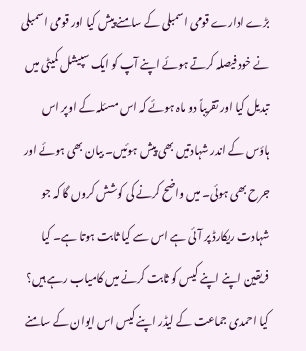بڑے ادارے قومی اسمبلی کے سامنے پیش کیا اور قومی اسمبلی نے خود فیصلہ کرتے ہوئے اپنے آپ کو ایک سپیشل کمیٹی میں تبدیل کیا اور تقریباً دو ماہ ہوئے کہ اس مسئلہ کے اوپر اس ہاؤس کے اندر شہادتیں بھی پیش ہوئیں۔ بیان بھی ہوئے اور جرح بھی ہوئی۔ میں واضح کرنے کی کوشش کروں گا کہ جو شہادت ریکارڈ پر آئی ہے اس سے کیا ثابت ہوتا ہے۔ کیا فریقین اپنے اپنے کیس کو ثابت کرنے میں کامیاب رہے ہیں؟ کیا احمدی جماعت کے لیڈر اپنے کیس اس ایوان کے سامنے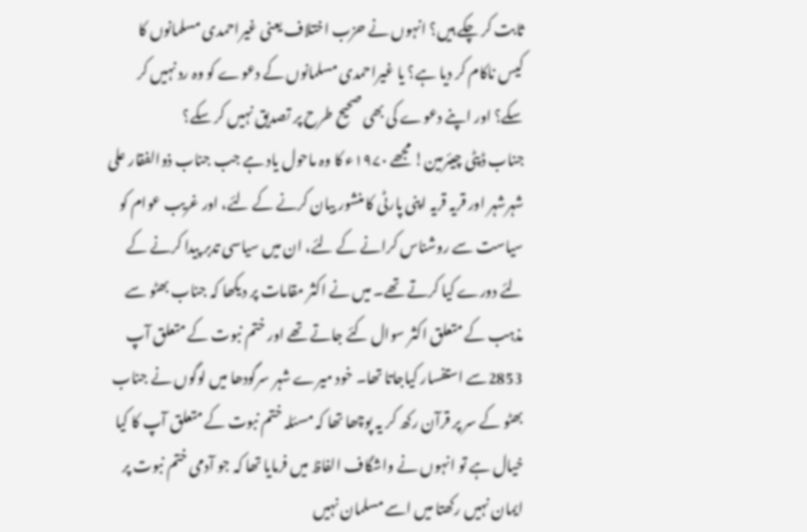ثابت کر چکے ہیں؟ انہوں نے حزب اختلاف یعنی غیراحمدی مسلمانوں کا کیس ناکام کر دیا ہے؟ یا غیراحمدی مسلمانوں کے دعوے کو وہ رد نہیں کر سکے؟ اور اپنے دعوے کی بھی صحیح طرح پر تصدیق نہیں کر سکے؟
جناب ڈپٹی چیئرمین! مجھے ۱۹۷۰ء کا وہ ماحول یاد ہے جب جناب ذوالفقار علی شہرشہر اور قریہ قریہ اپنی پارٹی کا منشور بیان کرنے کے لئے، اور غریب عوام کو سیاست سے روشناس کرانے کے لئے، ان میں سیاسی تدبر پیدا کرنے کے لئے دورے کیا کرتے تھے۔ میں نے اکثر مقامات پر دیکھا کہ جناب بھٹو سے مذہب کے متعلق اکثر سوال کئے جاتے تھے اور ختم نبوت کے متعلق آپ 2853سے استفسار کیاجاتا تھا۔ خود میرے شہر سرگودھا میں لوگوں نے جناب بھٹو کے سر پر قرآن رکھ کر یہ پوچھا تھا کہ مسئلہ ختم نبوت کے متعلق آپ کا کیا خیال ہے تو انہوں نے واشگاف الفاظ میں فرمایا تھا کہ جو آدمی ختم نبوت پر ایمان نہیں رکھتا میں اسے مسلمان نہیں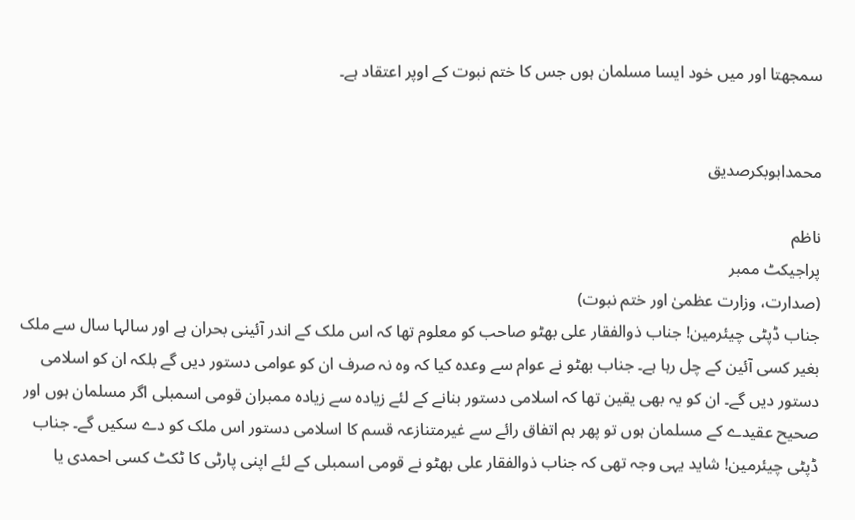سمجھتا اور میں خود ایسا مسلمان ہوں جس کا ختم نبوت کے اوپر اعتقاد ہے۔


محمدابوبکرصدیق

ناظم
پراجیکٹ ممبر
(صدارت، وزارت عظمیٰ اور ختم نبوت)
جناب ڈپٹی چیئرمین! جناب ذوالفقار علی بھٹو صاحب کو معلوم تھا کہ اس ملک کے اندر آئینی بحران ہے اور سالہا سال سے ملک بغیر کسی آئین کے چل رہا ہے۔ جناب بھٹو نے عوام سے وعدہ کیا کہ وہ نہ صرف ان کو عوامی دستور دیں گے بلکہ ان کو اسلامی دستور دیں گے۔ ان کو یہ بھی یقین تھا کہ اسلامی دستور بنانے کے لئے زیادہ سے زیادہ ممبران قومی اسمبلی اگر مسلمان ہوں اور صحیح عقیدے کے مسلمان ہوں تو پھر ہم اتفاق رائے سے غیرمتنازعہ قسم کا اسلامی دستور اس ملک کو دے سکیں گے۔ جناب ڈپٹی چیئرمین! شاید یہی وجہ تھی کہ جناب ذوالفقار علی بھٹو نے قومی اسمبلی کے لئے اپنی پارٹی کا ٹکٹ کسی احمدی یا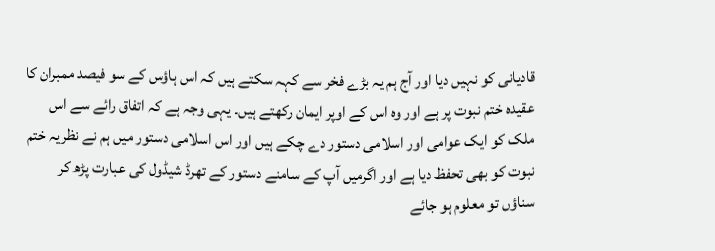قادیانی کو نہیں دیا اور آج ہم یہ بڑے فخر سے کہہ سکتے ہیں کہ اس ہاؤس کے سو فیصد ممبران کا عقیدہ ختم نبوت پر ہے اور وہ اس کے اوپر ایمان رکھتے ہیں۔ یہی وجہ ہے کہ اتفاق رائے سے اس ملک کو ایک عوامی اور اسلامی دستور دے چکے ہیں اور اس اسلامی دستور میں ہم نے نظریہ ختم نبوت کو بھی تحفظ دیا ہے اور اگرمیں آپ کے سامنے دستور کے تھرڈ شیڈول کی عبارت پڑھ کر سناؤں تو معلوم ہو جائے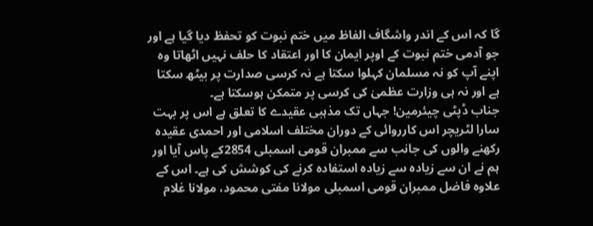گا کہ اس کے اندر واشگاف الفاظ میں ختم نبوت کو تحفظ دیا گیا ہے اور جو آدمی ختم نبوت کے اوپر ایمان کا اور اعتقاد کا حلف نہیں اٹھاتا وہ اپنے آپ کو نہ مسلمان کہلوا سکتا ہے نہ کرسی صدارت پر بیٹھ سکتا ہے اور نہ ہی وزارت عظمیٰ کی کرسی پر متمکن ہوسکتا ہے۔
جناب ڈپٹی چیئرمین! جہاں تک مذہبی عقیدے کا تعلق ہے اس پر بہت سارا لٹریچر اس کارروائی کے دوران مختلف اسلامی اور احمدی عقیدہ رکھنے والوں کی جانب سے ممبران قومی اسمبلی 2854کے پاس آیا اور ہم نے ان سے زیادہ سے زیادہ استفادہ کرنے کی کوشش کی ہے۔ اس کے علاوہ فاضل ممبران قومی اسمبلی مولانا مفتی محمود، مولانا غلام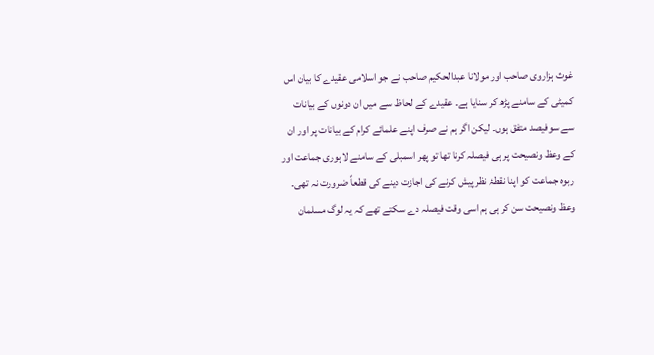غوث ہزاروی صاحب اور مولانا عبدالحکیم صاحب نے جو اسلامی عقیدے کا بیان اس کمیٹی کے سامنے پڑھ کر سنایا ہے۔ عقیدے کے لحاظ سے میں ان دونوں کے بیانات سے سوفیصد متفق ہوں۔ لیکن اگر ہم نے صرف اپنے علمائے کرام کے بیانات پر اور ان کے وعظ ونصیحت پر ہی فیصلہ کرنا تھا تو پھر اسمبلی کے سامنے لاہوری جماعت اور ربوہ جماعت کو اپنا نقطۂ نظر پیش کرنے کی اجازت دینے کی قطعاً ضرورت نہ تھی۔ وعظ ونصیحت سن کر ہی ہم اسی وقت فیصلہ دے سکتے تھے کہ یہ لوگ مسلمان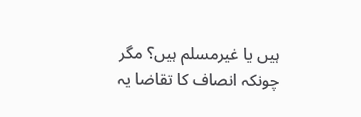ہیں یا غیرمسلم ہیں؟ مگر چونکہ انصاف کا تقاضا یہ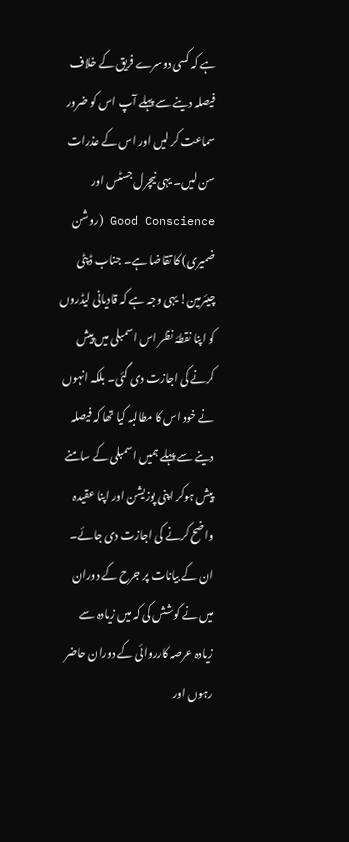ہے کہ کسی دوسرے فریق کے خلاف فیصلہ دینے سے پہلے آپ اس کو ضرور سماعت کر لیں اور اس کے عذرات سن لیں۔ یہی نیچرل جسٹس اور Good Conscience (روشن ضمیری) کا تقاضا ہے۔ جناب ڈپٹی چیئرمین! یہی وجہ ہے کہ قادیانی لیڈروں کو اپنا نقطۂ نظر اس اسمبلی میں پیش کرنے کی اجازت دی گئی۔ بلکہ انہوں نے خود اس کا مطالبہ کیا تھا کہ فیصلہ دینے سے پہلے ہمیں اسمبلی کے سامنے پیش ہوکر اپنی پوزیشن اور اپنا عقیدہ واضح کرنے کی اجازت دی جائے۔ ان کے بیانات پر جرح کے دوران میں نے کوشش کی کہ میں زیادہ سے زیادہ عرصہ کارروائی کے دوران حاضر رہوں اور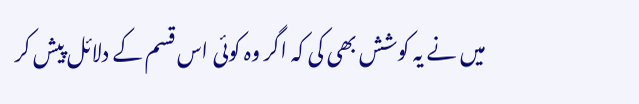میں نے یہ کوشش بھی کی کہ اگر وہ کوئی اس قسم کے دلائل پیش کر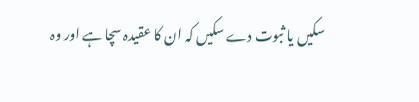سکیں یا ثبوت دے سکیں کہ ان کا عقیدہ سچا ہے اور وہ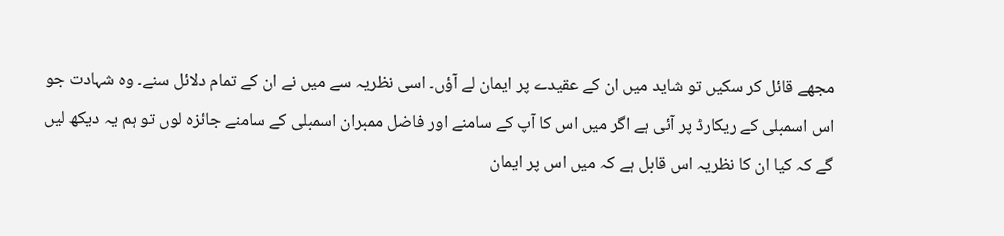مجھے قائل کر سکیں تو شاید میں ان کے عقیدے پر ایمان لے آؤں۔ اسی نظریہ سے میں نے ان کے تمام دلائل سنے۔ وہ شہادت جو اس اسمبلی کے ریکارڈ پر آئی ہے اگر میں اس کا آپ کے سامنے اور فاضل ممبران اسمبلی کے سامنے جائزہ لوں تو ہم یہ دیکھ لیں گے کہ کیا ان کا نظریہ اس قابل ہے کہ میں اس پر ایمان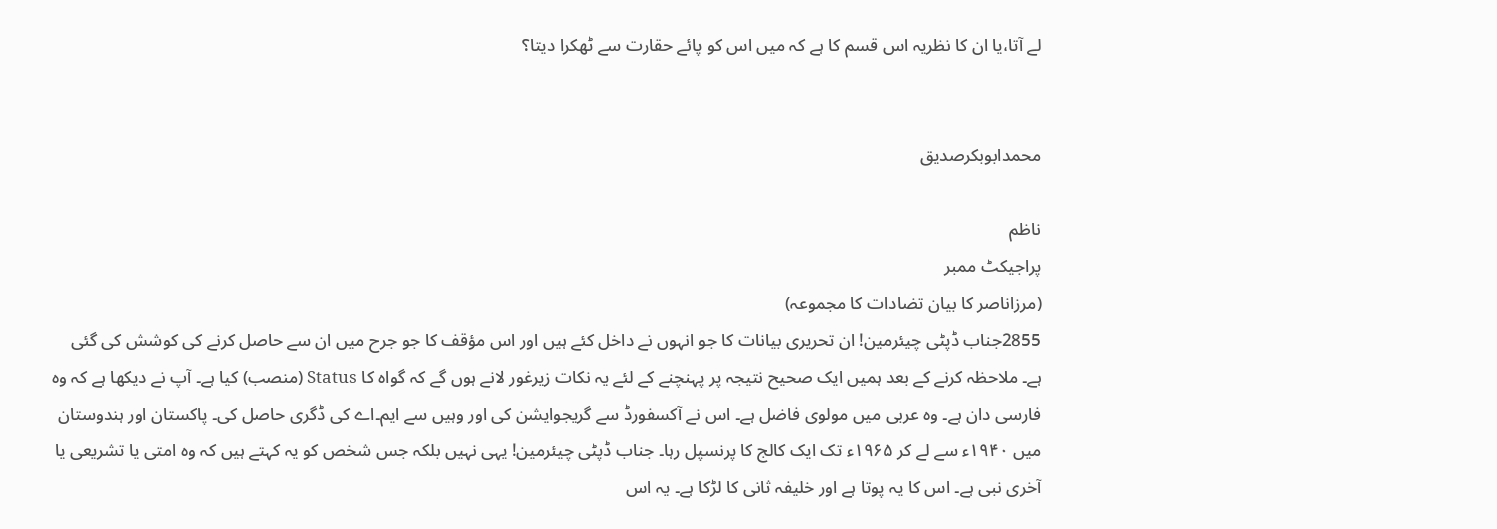لے آتا،یا ان کا نظریہ اس قسم کا ہے کہ میں اس کو پائے حقارت سے ٹھکرا دیتا؟


محمدابوبکرصدیق

ناظم
پراجیکٹ ممبر
(مرزاناصر کا بیان تضادات کا مجموعہ)
2855جناب ڈپٹی چیئرمین! ان تحریری بیانات کا جو انہوں نے داخل کئے ہیں اور اس مؤقف کا جو جرح میں ان سے حاصل کرنے کی کوشش کی گئی ہے۔ ملاحظہ کرنے کے بعد ہمیں ایک صحیح نتیجہ پر پہنچنے کے لئے یہ نکات زیرغور لانے ہوں گے کہ گواہ کا Status (منصب) کیا ہے۔ آپ نے دیکھا ہے کہ وہ فارسی دان ہے۔ وہ عربی میں مولوی فاضل ہے۔ اس نے آکسفورڈ سے گریجوایشن کی اور وہیں سے ایم۔اے کی ڈگری حاصل کی۔ پاکستان اور ہندوستان میں ۱۹۴۰ء سے لے کر ۱۹۶۵ء تک ایک کالج کا پرنسپل رہا۔ جناب ڈپٹی چیئرمین! یہی نہیں بلکہ جس شخص کو یہ کہتے ہیں کہ وہ امتی یا تشریعی یا آخری نبی ہے۔ اس کا یہ پوتا ہے اور خلیفہ ثانی کا لڑکا ہے۔ یہ اس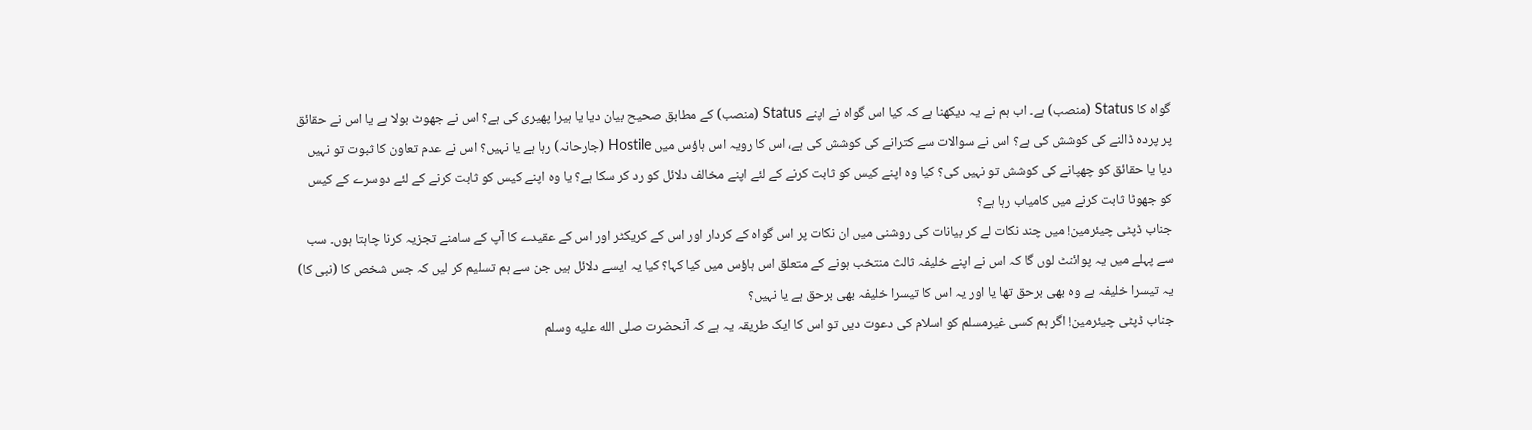گواہ کا Status (منصب) ہے۔ اب ہم نے یہ دیکھنا ہے کہ کیا اس گواہ نے اپنے Status (منصب) کے مطابق صحیح بیان دیا یا ہیرا پھیری کی ہے؟ اس نے جھوٹ بولا ہے یا اس نے حقائق پر پردہ ڈالنے کی کوشش کی ہے؟ اس نے سوالات سے کترانے کی کوشش کی ہے، اس کا رویہ اس ہاؤس میں Hostile (جارحانہ) رہا ہے یا نہیں؟ اس نے عدم تعاون کا ثبوت تو نہیں دیا یا حقائق کو چھپانے کی کوشش تو نہیں کی؟ کیا وہ اپنے کیس کو ثابت کرنے کے لئے اپنے مخالف دلائل کو رد کر سکا ہے؟ یا وہ اپنے کیس کو ثابت کرنے کے لئے دوسرے کے کیس کو جھوٹا ثابت کرنے میں کامیاب رہا ہے؟
جناب ڈپٹی چیئرمین! میں چند نکات لے کر بیانات کی روشنی میں ان نکات پر اس گواہ کے کردار اور اس کے کریکٹر اور اس کے عقیدے کا آپ کے سامنے تجزیہ کرنا چاہتا ہوں۔ سب سے پہلے میں یہ پوائنٹ لوں گا کہ اس نے اپنے خلیفہ ثالث منتخب ہونے کے متعلق اس ہاؤس میں کیا کہا؟ کیا یہ ایسے دلائل ہیں جن سے ہم تسلیم کر لیں کہ جس شخص کا (نبی کا) یہ تیسرا خلیفہ ہے وہ بھی برحق تھا یا اور یہ اس کا تیسرا خلیفہ بھی برحق ہے یا نہیں؟
جناب ڈپٹی چیئرمین! اگر ہم کسی غیرمسلم کو اسلام کی دعوت دیں تو اس کا ایک طریقہ یہ ہے کہ آنحضرت صلى الله عليه وسلم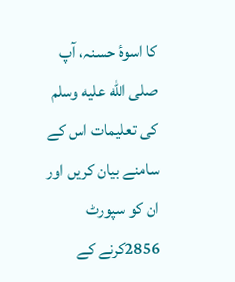کا اسوۂ حسنہ، آپ صلى الله عليه وسلم کی تعلیمات اس کے سامنے بیان کریں اور ان کو سپورٹ 2856کرنے کے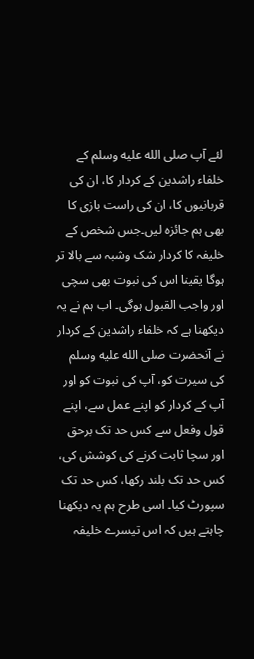لئے آپ صلى الله عليه وسلم کے خلفاء راشدین کے کردار کا، ان کی قربانیوں کا، ان کی راست بازی کا بھی ہم جائزہ لیں۔جس شخص کے خلیفہ کا کردار شک وشبہ سے بالا تر ہوگا یقینا اس کی نبوت بھی سچی اور واجب القبول ہوگی۔ اب ہم نے یہ دیکھنا ہے کہ خلفاء راشدین کے کردار نے آنحضرت صلى الله عليه وسلم کی سیرت کو، آپ کی نبوت کو اور آپ کے کردار کو اپنے عمل سے، اپنے قول وفعل سے کس حد تک برحق اور سچا ثابت کرنے کی کوشش کی، کس حد تک بلند رکھا، کس حد تک سپورٹ کیا۔ اسی طرح ہم یہ دیکھنا چاہتے ہیں کہ اس تیسرے خلیفہ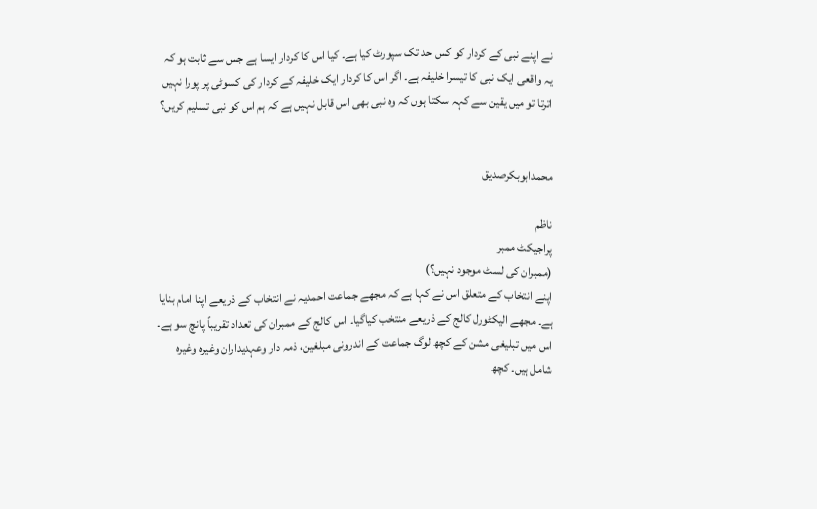نے اپنے نبی کے کردار کو کس حد تک سپورٹ کیا ہے۔ کیا اس کا کردار ایسا ہے جس سے ثابت ہو کہ یہ واقعی ایک نبی کا تیسرا خلیفہ ہے۔ اگر اس کا کردار ایک خلیفہ کے کردار کی کسوٹی پر پورا نہیں اترتا تو میں یقین سے کہہ سکتا ہوں کہ وہ نبی بھی اس قابل نہیں ہے کہ ہم اس کو نبی تسلیم کریں؟


محمدابوبکرصدیق

ناظم
پراجیکٹ ممبر
(ممبران کی لسٹ موجود نہیں؟)
اپنے انتخاب کے متعلق اس نے کہا ہے کہ مجھے جماعت احمدیہ نے انتخاب کے ذریعے اپنا امام بنایا ہے۔ مجھے الیکٹورل کالج کے ذریعے منتخب کیاگیا۔ اس کالج کے ممبران کی تعداد تقریباً پانچ سو ہے۔ اس میں تبلیغی مشن کے کچھ لوگ جماعت کے اندرونی مبلغین، ذمہ دار وعہدیداران وغیرہ وغیرہ شامل ہیں۔ کچھ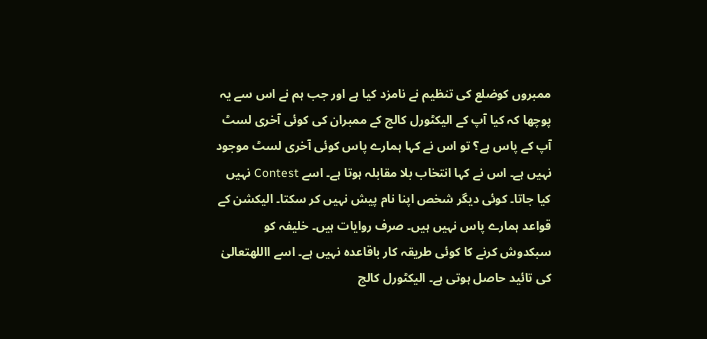ممبروں کوضلع کی تنظیم نے نامزد کیا ہے اور جب ہم نے اس سے یہ پوچھا کہ کیا آپ کے الیکٹورل کالج کے ممبران کی کوئی آخری لسٹ آپ کے پاس ہے؟ تو اس نے کہا ہمارے پاس کوئی آخری لسٹ موجود نہیں ہے۔ اس نے کہا انتخاب بلا مقابلہ ہوتا ہے۔ اسے Contest نہیں کیا جاتا۔ کوئی دیگر شخص اپنا نام پیش نہیں کر سکتا۔ الیکشن کے قواعد ہمارے پاس نہیں ہیں۔ صرف روایات ہیں۔ خلیفہ کو سبکدوش کرنے کا کوئی طریقہ کار باقاعدہ نہیں ہے۔ اسے االلهتعالیٰ کی تائید حاصل ہوتی ہے۔ الیکٹورل کالج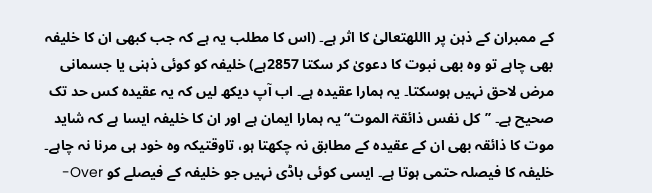کے ممبران کے ذہن پر االلهتعالیٰ کا اثر ہے۔ (اس کا مطلب یہ ہے کہ جب کبھی ان کا خلیفہ بھی چاہے تو وہ بھی نبوت کا دعویٰ کر سکتا 2857ہے) خلیفہ کو کوئی ذہنی یا جسمانی مرض لاحق نہیں ہوسکتا۔ یہ ہمارا عقیدہ ہے۔ اب آپ دیکھ لیں کہ یہ عقیدہ کس حد تک صحیح ہے۔ ’’کل نفس ذائقۃ الموت‘‘ یہ ہمارا ایمان ہے اور ان کا خلیفہ ایسا ہے کہ شاید موت کا ذائقہ بھی ان کے عقیدہ کے مطابق نہ چکھتا ہو، تاوقتیکہ وہ خود ہی مرنا نہ چاہے۔ خلیفہ کا فیصلہ حتمی ہوتا ہے۔ ایسی کوئی باڈی نہیں جو خلیفہ کے فیصلے کو Over-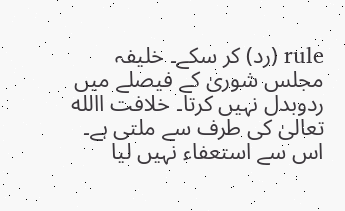rule (رد) کر سکے۔ خلیفہ مجلس شوریٰ کے فیصلے میں ردوبدل نہیں کرتا۔ خلافت االله تعالیٰ کی طرف سے ملتی ہے۔ اس سے استعفاء نہیں لیا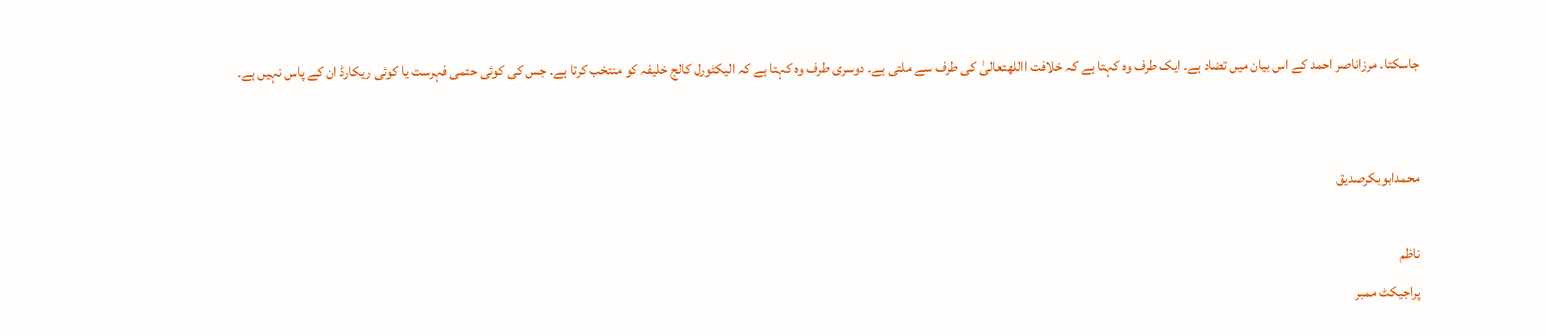جاسکتا۔ مرزاناصر احمد کے اس بیان میں تضاد ہے۔ ایک طرف وہ کہتا ہے کہ خلافت االلهتعالیٰ کی طرف سے ملتی ہے۔ دوسری طرف وہ کہتا ہے کہ الیکٹورل کالج خلیفہ کو منتخب کرتا ہے۔ جس کی کوئی حتمی فہرست یا کوئی ریکارڈ ان کے پاس نہیں ہے۔


محمدابوبکرصدیق

ناظم
پراجیکٹ ممبر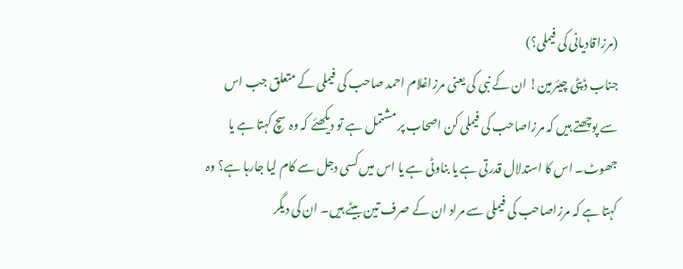(مرزاقادیانی کی فیملی؟)
جناب ڈپٹی چیئرمین! ان کے نبی کی یعنی مرزاغلام احمد صاحب کی فیملی کے متعلق جب اس سے پوچھتے ہیں کہ مرزاصاحب کی فیملی کن اصحاب پر مشتمل ہے تو دیکھئے کہ وہ سچ کہتا ہے یا جھوٹ۔ اس کا استدلال قدرتی ہے یا بناوٹی ہے یا اس میں کسی دجل سے کام لیا جارہا ہے؟ وہ کہتا ہے کہ مرزاصاحب کی فیملی سے مراد ان کے صرف تین بیٹے ہیں۔ ان کی دیگر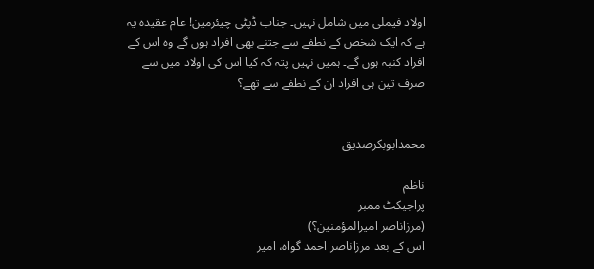اولاد فیملی میں شامل نہیں۔ جناب ڈپٹی چیئرمین! عام عقیدہ یہ ہے کہ ایک شخص کے نطفے سے جتنے بھی افراد ہوں گے وہ اس کے افراد کنبہ ہوں گے۔ ہمیں نہیں پتہ کہ کیا اس کی اولاد میں سے صرف تین ہی افراد ان کے نطفے سے تھے؟


محمدابوبکرصدیق

ناظم
پراجیکٹ ممبر
(مرزاناصر امیرالمؤمنین؟)
اس کے بعد مرزاناصر احمد گواہ، امیر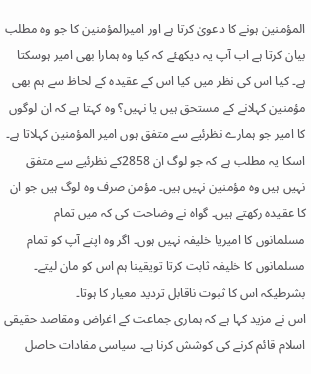المؤمنین ہونے کا دعویٰ کرتا ہے اور امیرالمؤمنین کا جو وہ مطلب بیان کرتا ہے اب آپ یہ دیکھئے کہ کیا وہ ہمارا بھی امیر ہوسکتا ہے۔ کیا اس کی نظر میں کیا اس کے عقیدہ کے لحاظ سے ہم بھی مؤمنین کہلانے کے مستحق ہیں یا نہیں؟ وہ کہتا ہے کہ ان لوگوں کا امیر جو ہمارے نظرئیے سے متفق ہوں امیر المؤمنین کہلاتا ہے۔ اسکا یہ مطلب ہے کہ جو لوگ ان 2858کے نظرئیے سے متفق نہیں ہیں وہ مؤمنین نہیں ہیں۔ مؤمن صرف وہ لوگ ہیں جو ان کا عقیدہ رکھتے ہیں۔ گواہ نے وضاحت کی کہ میں تمام مسلمانوں کا امیریا خلیفہ نہیں ہوں۔ اگر وہ اپنے آپ کو تمام مسلمانوں کا خلیفہ ثابت کرتا تویقینا ہم اس کو مان لیتے۔ بشرطیکہ اس کا ثبوت ناقابل تردید معیار کا ہوتا۔
اس نے مزید کہا ہے کہ ہماری جماعت کے اغراض ومقاصد حقیقی اسلام قائم کرنے کی کوشش کرنا ہے۔ سیاسی مفادات حاصل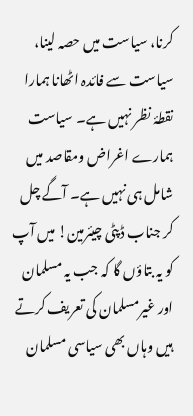کرنا، سیاست میں حصہ لینا، سیاست سے فائدہ اٹھانا ہمارا نقطۂ نظر نہیں ہے۔ سیاست ہمارے اغراض ومقاصد میں شامل ہی نہیں ہے۔ آگے چل کر جناب ڈپٹی چیئرمین! میں آپ کو یہ بتاؤں گا کہ جب یہ مسلمان اور غیرمسلمان کی تعریف کرتے ہیں وہاں بھی سیاسی مسلمان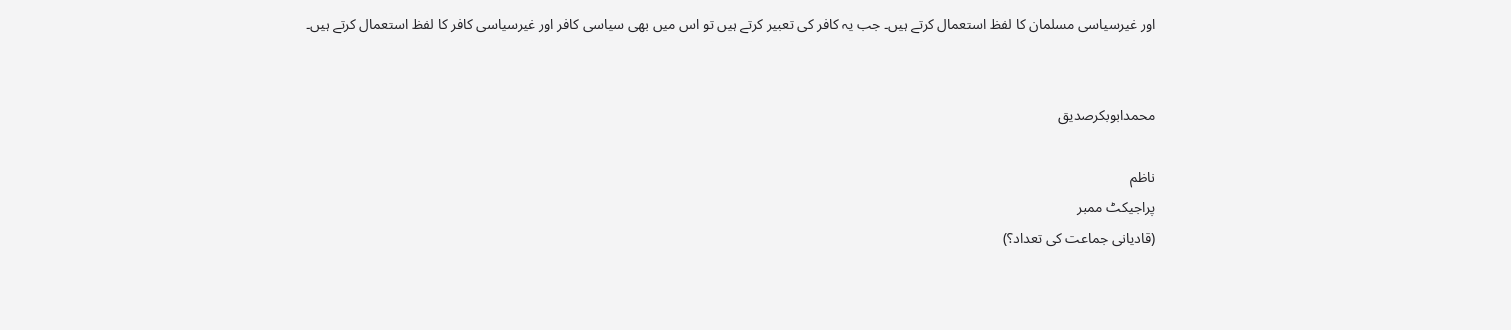اور غیرسیاسی مسلمان کا لفظ استعمال کرتے ہیں۔ جب یہ کافر کی تعبیر کرتے ہیں تو اس میں بھی سیاسی کافر اور غیرسیاسی کافر کا لفظ استعمال کرتے ہیں۔


محمدابوبکرصدیق

ناظم
پراجیکٹ ممبر
(قادیانی جماعت کی تعداد؟)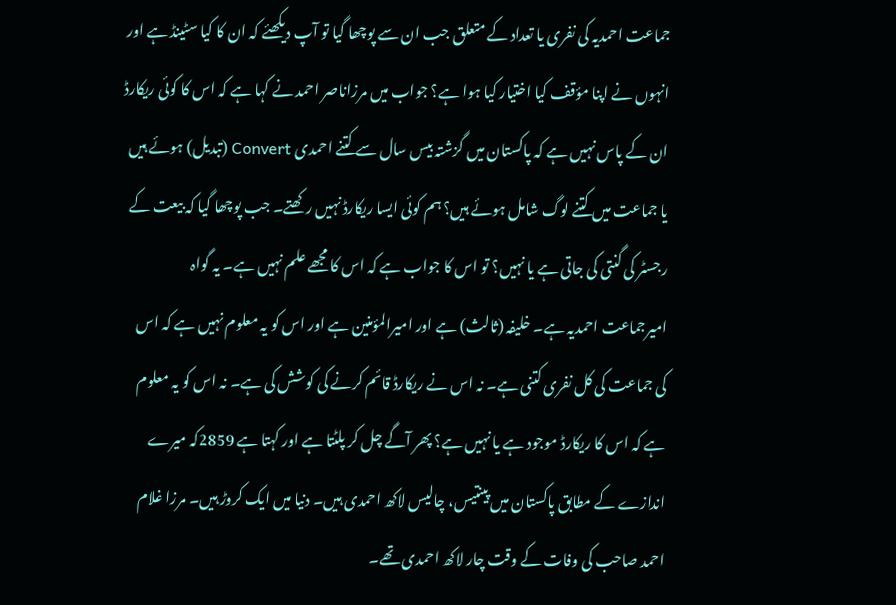جماعت احمدیہ کی نفری یا تعداد کے متعلق جب ان سے پوچھا گیا تو آپ دیکھئے کہ ان کا کیا سٹینڈ ہے اور انہوں نے اپنا مؤقف کیا اختیار کیا ہوا ہے؟ جواب میں مرزاناصر احمد نے کہا ہے کہ اس کا کوئی ریکارڈ ان کے پاس نہیں ہے کہ پاکستان میں گزشتہ بیس سال سے کتنے احمدی Convert (تبدیل) ہوئے ہیں یا جماعت میں کتنے لوگ شامل ہوئے ہیں؟ ہم کوئی ایسا ریکارڈ نہیں رکھتے۔ جب پوچھا گیا کہ بیعت کے رجسٹر کی گنتی کی جاتی ہے یا نہیں؟ تو اس کا جواب ہے کہ اس کا مجھے علم نہیں ہے۔ یہ گواہ امیرجماعت احمدیہ ہے۔ خلیفہ (ثالث) ہے اور امیرالمؤمنین ہے اور اس کو یہ معلوم نہیں ہے کہ اس کی جماعت کی کل نفری کتنی ہے۔ نہ اس نے ریکارڈ قائم کرنے کی کوشش کی ہے۔ نہ اس کو یہ معلوم ہے کہ اس کا ریکارڈ موجود ہے یا نہیں ہے؟ پھر آگے چل کر پلٹتا ہے اور کہتا ہے 2859کہ میرے اندازے کے مطابق پاکستان میں پینتیس، چالیس لاکھ احمدی ہیں۔ دنیا میں ایک کروڑ ہیں۔ مرزا غلام احمد صاحب کی وفات کے وقت چار لاکھ احمدی تھے۔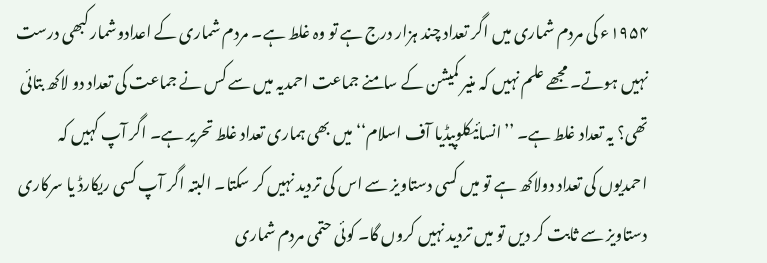۱۹۵۴ء کی مردم شماری میں اگر تعداد چند ہزار درج ہے تو وہ غلط ہے۔ مردم شماری کے اعدادوشمار کبھی درست نہیں ہوتے۔ مجھے علم نہیں کہ منیر کمیشن کے سامنے جماعت احمدیہ میں سے کس نے جماعت کی تعداد دو لاکھ بتائی تھی؟ یہ تعداد غلط ہے۔ ’’انسائیکلوپیڈیا آف اسلام‘‘ میں بھی ہماری تعداد غلط تحریر ہے۔ اگر آپ کہیں کہ احمدیوں کی تعداد دولاکھ ہے تو میں کسی دستاویز سے اس کی تردید نہیں کر سکتا۔ البتہ اگر آپ کسی ریکارڈ یا سرکاری دستاویز سے ثابت کر دیں تو میں تردید نہیں کروں گا۔ کوئی حتمی مردم شماری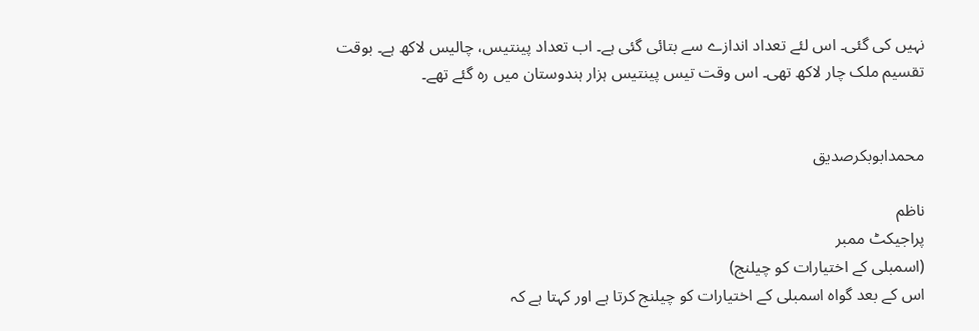نہیں کی گئی۔ اس لئے تعداد اندازے سے بتائی گئی ہے۔ اب تعداد پینتیس، چالیس لاکھ ہے۔ بوقت تقسیم ملک چار لاکھ تھی۔ اس وقت تیس پینتیس ہزار ہندوستان میں رہ گئے تھے۔


محمدابوبکرصدیق

ناظم
پراجیکٹ ممبر
(اسمبلی کے اختیارات کو چیلنج)
اس کے بعد گواہ اسمبلی کے اختیارات کو چیلنج کرتا ہے اور کہتا ہے کہ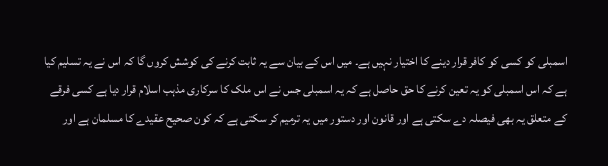اسمبلی کو کسی کو کافر قرار دینے کا اختیار نہیں ہے۔ میں اس کے بیان سے یہ ثابت کرنے کی کوشش کروں گا کہ اس نے یہ تسلیم کیا ہے کہ اس اسمبلی کو یہ تعین کرنے کا حق حاصل ہے کہ یہ اسمبلی جس نے اس ملک کا سرکاری مذہب اسلام قرار دیا ہے کسی فرقے کے متعلق یہ بھی فیصلہ دے سکتی ہے اور قانون اور دستور میں یہ ترمیم کر سکتی ہے کہ کون صحیح عقیدے کا مسلمان ہے اور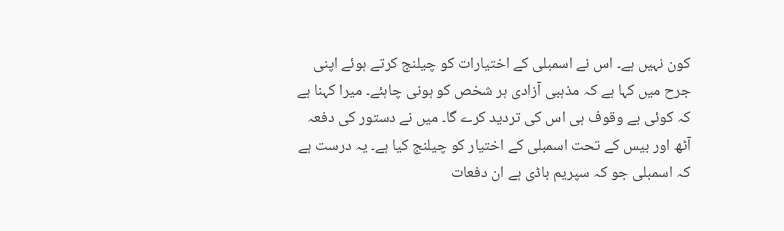کون نہیں ہے۔ اس نے اسمبلی کے اختیارات کو چیلنج کرتے ہوئے اپنی جرح میں کہا ہے کہ مذہبی آزادی ہر شخص کو ہونی چاہئے۔ میرا کہنا ہے کہ کوئی بے وقوف ہی اس کی تردید کرے گا۔ میں نے دستور کی دفعہ آٹھ اور بیس کے تحت اسمبلی کے اختیار کو چیلنج کیا ہے۔ یہ درست ہے کہ اسمبلی جو کہ سپریم باڈی ہے ان دفعات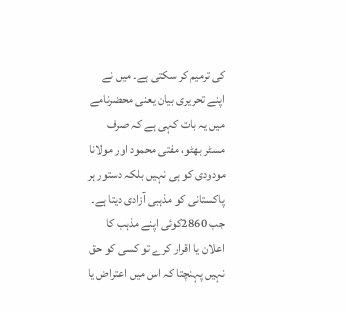کی ترمیم کر سکتی ہے۔ میں نے اپنے تحریری بیان یعنی محضرنامے میں یہ بات کہی ہے کہ صرف مسٹر بھٹو، مفتی محمود اور مولانا مودودی کو ہی نہیں بلکہ دستور ہر پاکستانی کو مذہبی آزادی دیتا ہے۔ جب 2860کوئی اپنے مذہب کا اعلان یا اقرار کرے تو کسی کو حق نہیں پہنچتا کہ اس میں اعتراض یا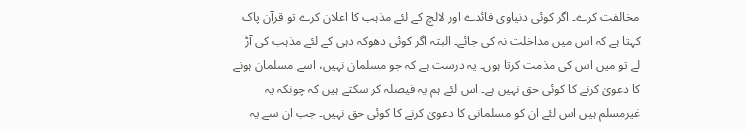مخالفت کرے۔ اگر کوئی دنیاوی فائدے اور لالچ کے لئے مذہب کا اعلان کرے تو قرآن پاک کہتا ہے کہ اس میں مداخلت نہ کی جائے۔ البتہ اگر کوئی دھوکہ دہی کے لئے مذہب کی آڑ لے تو میں اس کی مذمت کرتا ہوں۔ یہ درست ہے کہ جو مسلمان نہیں، اسے مسلمان ہونے کا دعویٰ کرنے کا کوئی حق نہیں ہے۔ اس لئے ہم یہ فیصلہ کر سکتے ہیں کہ چونکہ یہ غیرمسلم ہیں اس لئے ان کو مسلمانی کا دعویٰ کرنے کا کوئی حق نہیں۔ جب ان سے یہ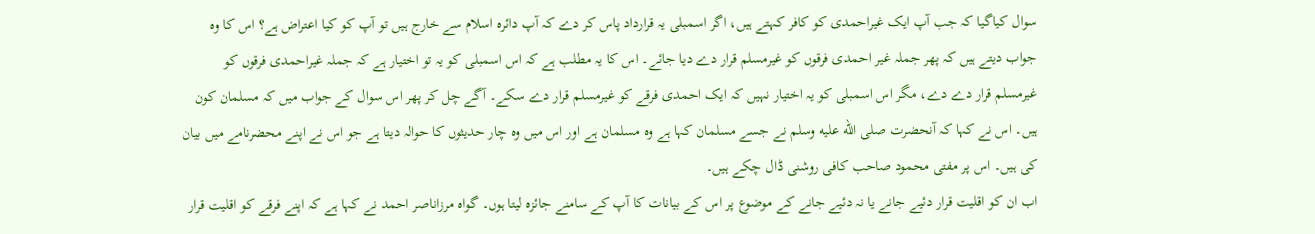سوال کیاگیا کہ جب آپ ایک غیراحمدی کو کافر کہتے ہیں، اگر اسمبلی یہ قرارداد پاس کر دے کہ آپ دائرہ اسلام سے خارج ہیں تو آپ کو کیا اعتراض ہے؟ اس کا وہ جواب دیتے ہیں کہ پھر جملہ غیر احمدی فرقوں کو غیرمسلم قرار دے دیا جائے۔ اس کا یہ مطلب ہے کہ اس اسمبلی کو یہ تو اختیار ہے کہ جملہ غیراحمدی فرقوں کو غیرمسلم قرار دے دے، مگر اس اسمبلی کو یہ اختیار نہیں کہ ایک احمدی فرقے کو غیرمسلم قرار دے سکے۔ آگے چل کر پھر اس سوال کے جواب میں کہ مسلمان کون ہیں۔ اس نے کہا کہ آنحضرت صلى الله عليه وسلم نے جسے مسلمان کہا ہے وہ مسلمان ہے اور اس میں وہ چار حدیثوں کا حوالہ دیتا ہے جو اس نے اپنے محضرنامے میں بیان کی ہیں۔ اس پر مفتی محمود صاحب کافی روشنی ڈال چکے ہیں۔
اب ان کو اقلیت قرار دئیے جانے یا نہ دئیے جانے کے موضوع پر اس کے بیانات کا آپ کے سامنے جائزہ لیتا ہوں۔ گواہ مرزاناصر احمد نے کہا ہے کہ اپنے فرقے کو اقلیت قرار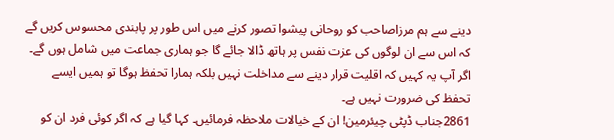دینے سے ہم مرزاصاحب کو روحانی پیشوا تصور کرنے میں اس طور پر پابندی محسوس کریں گے کہ اس سے ان لوگوں کی عزت نفس پر ہاتھ ڈالا جائے گا جو ہماری جماعت میں شامل ہوں گے۔ اگر آپ یہ کہیں کہ اقلیت قرار دینے سے مداخلت نہیں بلکہ ہمارا تحفظ ہوگا تو ہمیں ایسے تحفظ کی ضرورت نہیں ہے۔
2861جناب ڈپٹی چیئرمین! ان کے خیالات ملاحظہ فرمائیں۔ کہا گیا ہے کہ اگر کوئی فرد ان کو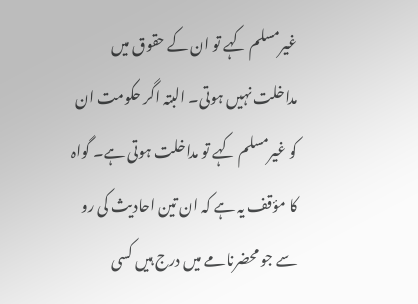غیرمسلم کہے تو ان کے حقوق میں مداخلت نہیں ہوتی۔ البتہ اگر حکومت ان کو غیرمسلم کہے تو مداخلت ہوتی ہے۔ گواہ کا مؤقف یہ ہے کہ ان تین احادیث کی رو سے جو محضرنامے میں درج ہیں کسی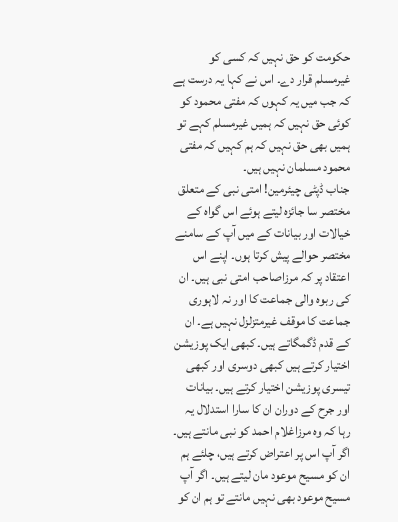حکومت کو حق نہیں کہ کسی کو غیرمسلم قرار دے۔ اس نے کہا یہ درست ہے کہ جب میں یہ کہوں کہ مفتی محمود کو کوئی حق نہیں کہ ہمیں غیرمسلم کہے تو ہمیں بھی حق نہیں کہ ہم کہیں کہ مفتی محمود مسلمان نہیں ہیں۔
جناب ڈپٹی چیئرمین! امتی نبی کے متعلق مختصر سا جائزہ لیتے ہوئے اس گواہ کے خیالات اور بیانات کے میں آپ کے سامنے مختصر حوالے پیش کرتا ہوں۔ اپنے اس اعتقاد پر کہ مرزاصاحب امتی نبی ہیں۔ ان کی ربوہ والی جماعت کا اور نہ لاہوری جماعت کا موقف غیرمتزلزل نہیں ہے۔ ان کے قدم ڈگمگاتے ہیں۔ کبھی ایک پوزیشن اختیار کرتے ہیں کبھی دوسری اور کبھی تیسری پوزیشن اختیار کرتے ہیں۔ بیانات اور جرح کے دوران ان کا سارا استدلال یہ رہا کہ وہ مرزاغلام احمد کو نبی مانتے ہیں۔ اگر آپ اس پر اعتراض کرتے ہیں، چلئے ہم ان کو مسیح موعود مان لیتے ہیں۔ اگر آپ مسیح موعود بھی نہیں مانتے تو ہم ان کو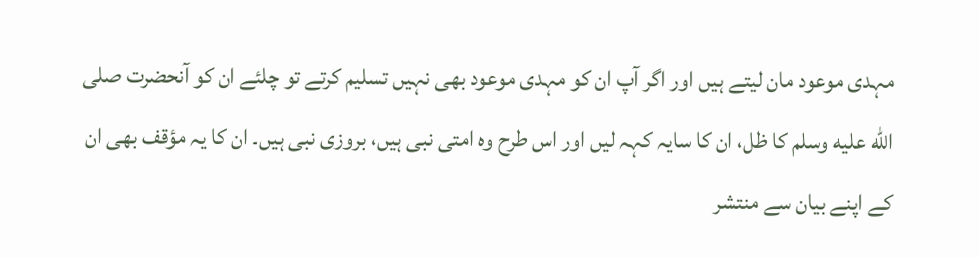مہدی موعود مان لیتے ہیں اور اگر آپ ان کو مہدی موعود بھی نہیں تسلیم کرتے تو چلئے ان کو آنحضرت صلى الله عليه وسلم کا ظل، ان کا سایہ کہہ لیں اور اس طرح وہ امتی نبی ہیں، بروزی نبی ہیں۔ ان کا یہ مؤقف بھی ان کے اپنے بیان سے منتشر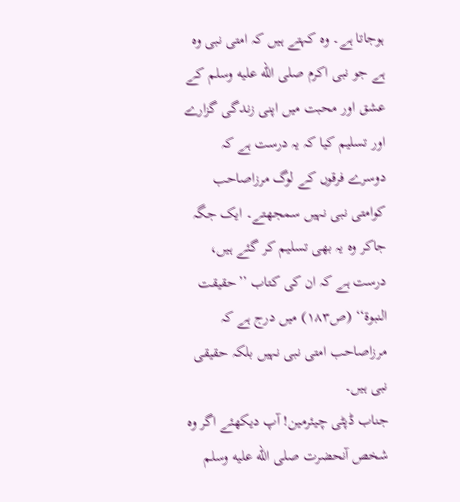ہوجاتا ہے۔ وہ کہتے ہیں کہ امتی نبی وہ ہے جو نبی اکرم صلى الله عليه وسلم کے عشق اور محبت میں اپنی زندگی گزارے اور تسلیم کیا کہ یہ درست ہے کہ دوسرے فرقوں کے لوگ مرزاصاحب کوامتی نبی نہیں سمجھتے۔ ایک جگہ جاکر وہ یہ بھی تسلیم کر گئے ہیں، درست ہے کہ ان کی کتاب ’’حقیقت النبوۃ‘‘ (ص۱۸۳) میں درج ہے کہ مرزاصاحب امتی نبی نہیں بلکہ حقیقی نبی ہیں۔
جناب ڈپٹی چیئرمین! آپ دیکھئے اگر وہ شخص آنحضرت صلى الله عليه وسلم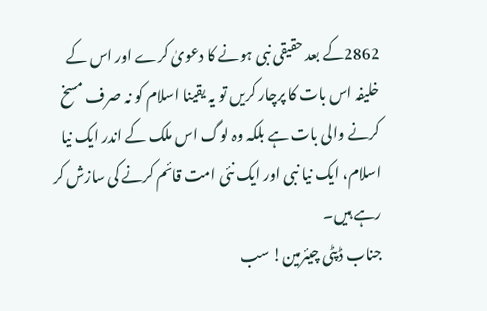2862کے بعد حقیقی نبی ہونے کا دعویٰ کرے اور اس کے خلیفہ اس بات کا پرچار کریں تو یہ یقینا اسلام کو نہ صرف مسخ کرنے والی بات ہے بلکہ وہ لوگ اس ملک کے اندر ایک نیا اسلام، ایک نیا نبی اور ایک نئی امت قائم کرنے کی سازش کر رہے ہیں۔
جناب ڈپٹی چیئرمین! سب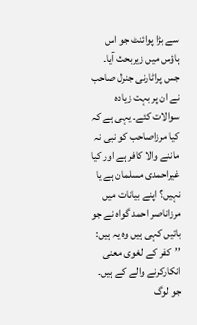سے بڑا پوائنٹ جو اس ہاؤس میں زیربحث آیا۔ جس پراٹارنی جنرل صاحب نے ان پر بہت زیادہ سوالات کئے۔ یہی ہے کہ کیا مرزاصاحب کو نبی نہ ماننے والا کافر ہے اور کیا غیراحمدی مسلمان ہے یا نہیں؟ اپنے بیانات میں مرزاناصر احمد گواہ نے جو باتیں کہی ہیں وہ یہ ہیں: ’’کفر کے لغوی معنی انکارکرنے والے کے ہیں۔ جو لوگ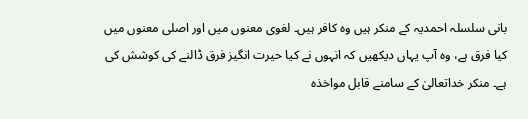بانی سلسلہ احمدیہ کے منکر ہیں وہ کافر ہیں۔ لغوی معنوں میں اور اصلی معنوں میں کیا فرق ہے، وہ آپ یہاں دیکھیں کہ انہوں نے کیا حیرت انگیز فرق ڈالنے کی کوشش کی ہے۔ منکر خداتعالیٰ کے سامنے قابل مواخذہ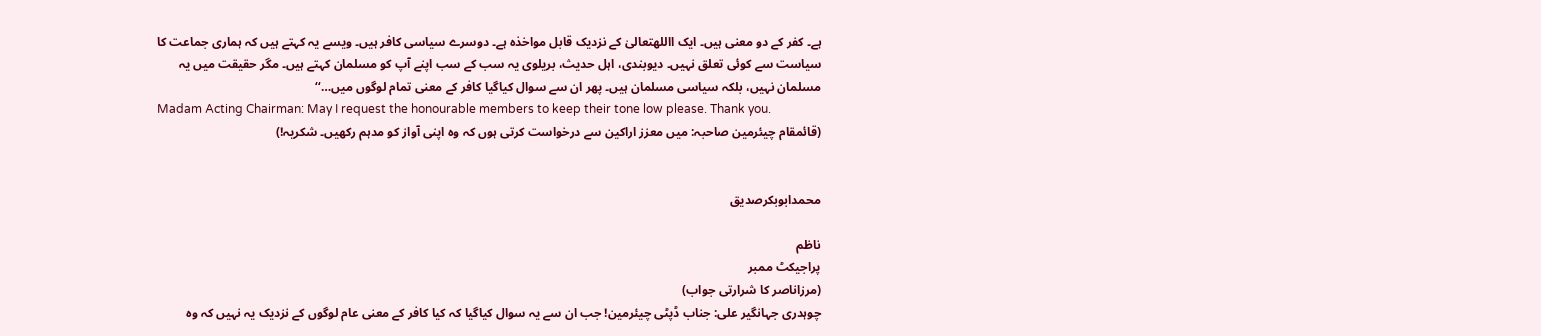ہے۔ کفر کے دو معنی ہیں۔ ایک االلهتعالیٰ کے نزدیک قابل مواخذہ ہے۔ دوسرے سیاسی کافر ہیں۔ ویسے یہ کہتے ہیں کہ ہماری جماعت کا سیاست سے کوئی تعلق نہیں۔ دیوبندی، اہل حدیث، بریلوی یہ سب کے سب اپنے آپ کو مسلمان کہتے ہیں۔ مگر حقیقت میں یہ مسلمان نہیں، بلکہ سیاسی مسلمان ہیں۔ پھر ان سے سوال کیاگیا کافر کے معنی تمام لوگوں میں…‘‘
Madam Acting Chairman: May I request the honourable members to keep their tone low please. Thank you.
(قائمقام چیئرمین صاحبہ: میں معزز اراکین سے درخواست کرتی ہوں کہ وہ اپنی آواز کو مدہم رکھیں۔ شکریہ!)


محمدابوبکرصدیق

ناظم
پراجیکٹ ممبر
(مرزاناصر کا شرارتی جواب)
چوہدری جہانگیر علی: جناب ڈپٹی چیئرمین! جب ان سے یہ سوال کیاگیا کہ کیا کافر کے معنی عام لوگوں کے نزدیک یہ نہیں کہ وہ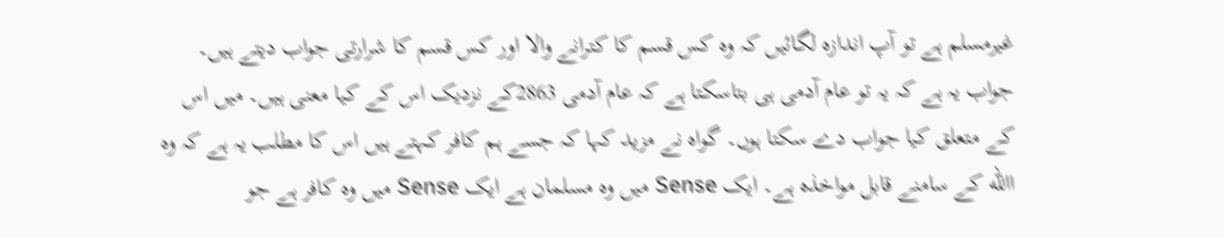غیرمسلم ہے تو آپ اندازہ لگائیں کہ وہ کس قسم کا کترانے والا اور کس قسم کا شرارتی جواب دیتے ہیں۔ جواب یہ ہے کہ یہ تو عام آدمی ہی بتاسکتا ہے کہ عام آدمی 2863کے نزدیک اس کے کیا معنی ہیں۔ میں اس کے متعلق کیا جواب دے سکتا ہوں۔ گواہ نے مزید کہا کہ جسے ہم کافر کہتے ہیں اس کا مطلب یہ ہے کہ وہ االله کے سامنے قابل مواخذہ ہے۔ ایک Sense میں وہ مسلمان ہے ایک Sense میں وہ کافر ہے جو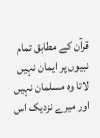قرآن کے مطابق تمام نبیوں پر ایمان نہیں لاتا وہ مسلمان نہیں اور میرے نزدیک اس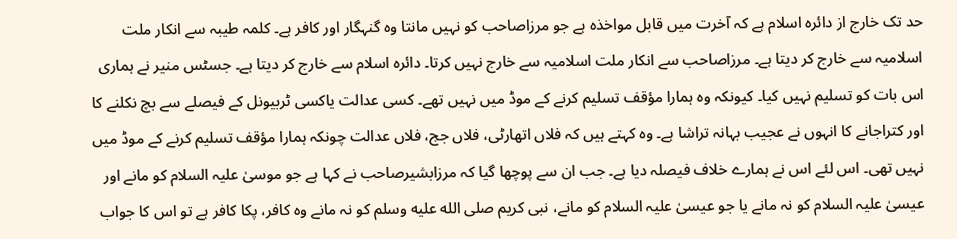حد تک خارج از دائرہ اسلام ہے کہ آخرت میں قابل مواخذہ ہے جو مرزاصاحب کو نہیں مانتا وہ گنہگار اور کافر ہے۔ کلمہ طیبہ سے انکار ملت اسلامیہ سے خارج کر دیتا ہے۔ مرزاصاحب سے انکار ملت اسلامیہ سے خارج نہیں کرتا۔ دائرہ اسلام سے خارج کر دیتا ہے۔ جسٹس منیر نے ہماری اس بات کو تسلیم نہیں کیا۔ کیونکہ وہ ہمارا مؤقف تسلیم کرنے کے موڈ میں نہیں تھے۔ کسی عدالت یاکسی ٹربیونل کے فیصلے سے بچ نکلنے کا اور کتراجانے کا انہوں نے عجیب بہانہ تراشا ہے۔ وہ کہتے ہیں کہ فلاں اتھارٹی، فلاں جج، فلاں عدالت چونکہ ہمارا مؤقف تسلیم کرنے کے موڈ میں نہیں تھی۔ اس لئے اس نے ہمارے خلاف فیصلہ دیا ہے۔ جب ان سے پوچھا گیا کہ مرزابشیرصاحب نے کہا ہے جو موسیٰ علیہ السلام کو مانے اور عیسیٰ علیہ السلام کو نہ مانے یا جو عیسیٰ علیہ السلام کو مانے، نبی کریم صلى الله عليه وسلم کو نہ مانے وہ کافر، پکا کافر ہے تو اس کا جواب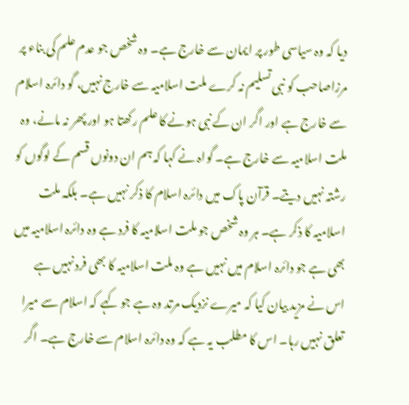دیا کہ وہ سیاسی طور پر ایمان سے خارج ہے۔ وہ شخص جو عدم علم کی بناء پر مرزاصاحب کو نبی تسلیم نہ کرے ملت اسلامیہ سے خارج نہیں، گو دائرہ اسلام سے خارج ہے اور اگر ان کے نبی ہونے کا علم رکھتا ہو اور پھر نہ مانے، وہ ملت اسلامیہ سے خارج ہے۔ گواہ نے کہا کہ ہم ان دونوں قسم کے لوگوں کو رشتہ نہیں دیتے۔ قرآن پاک میں دائرہ اسلام کا ذکر نہیں ہے۔ بلکہ ملت اسلامیہ کا ذکر ہے۔ ہر وہ شخص جو ملت اسلامیہ کا فرد ہے وہ دائرہ اسلامیہ میں بھی ہے جو دائرہ اسلام میں نہیں ہے وہ ملت اسلامیہ کا بھی فرد نہیں ہے اس نے مزید بیان کیا کہ میرے نزدیک مرتد وہ ہے جو کہے کہ اسلام سے میرا تعلق نہیں رہا۔ اس کا مطلب یہ ہے کہ وہ دائرہ اسلام سے خارج ہے۔ اگر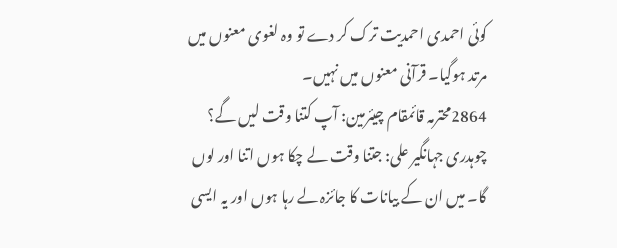کوئی احمدی احمدیت ترک کر دے تو وہ لغوی معنوں میں مرتد ہوگیا۔ قرآنی معنوں میں نہیں۔
2864محترمہ قائمقام چیئرمین: آپ کتنا وقت لیں گے؟
چوہدری جہانگیر علی: جتنا وقت لے چکا ہوں اتنا اور لوں گا۔ میں ان کے بیانات کا جائزہ لے رہا ہوں اور یہ ایسی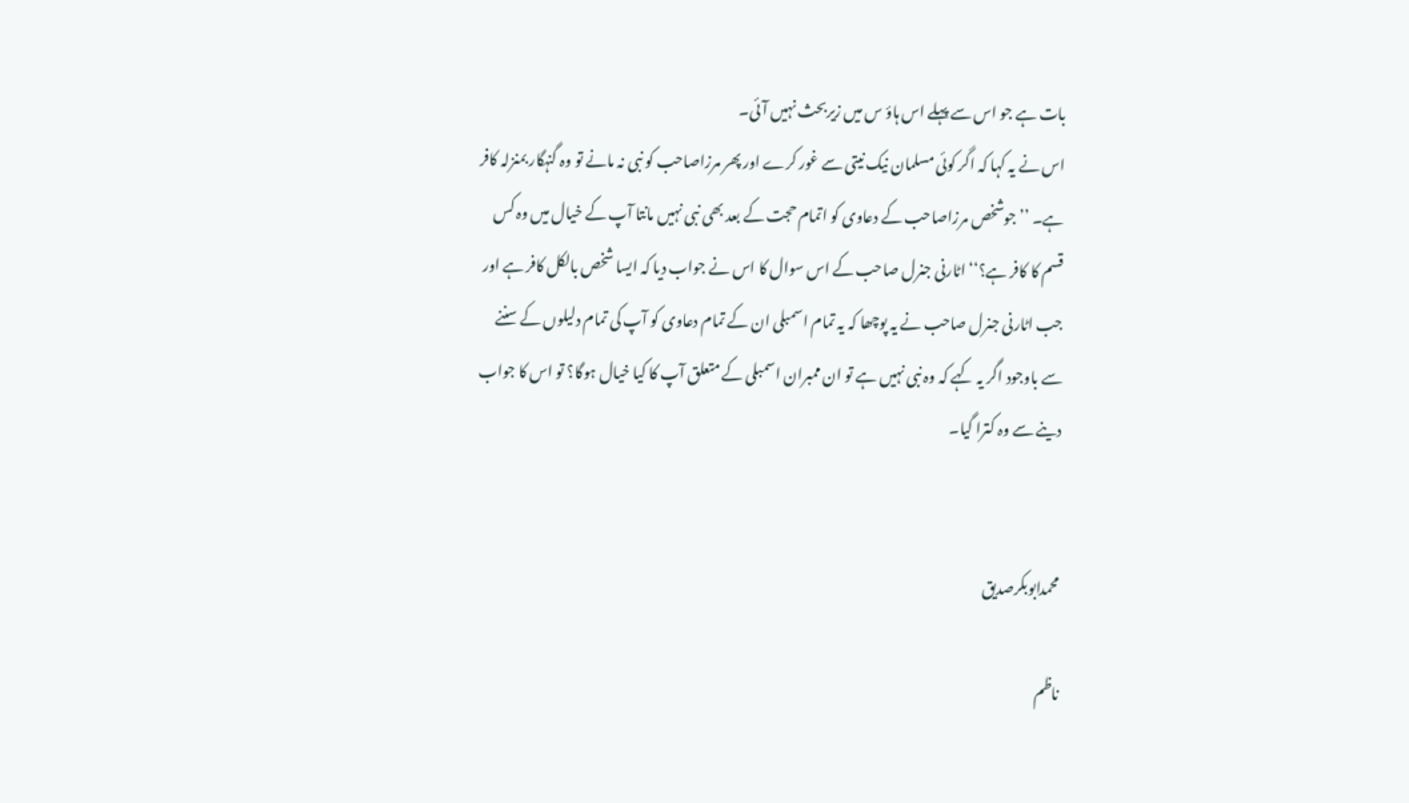بات ہے جو اس سے پہلے اس ہاؤ س میں زیربحث نہیں آئی۔
اس نے یہ کہا کہ اگر کوئی مسلمان نیک نیتی سے غور کرے اور پھر مرزاصاحب کو نبی نہ مانے تو وہ گنہگار بمنزلہ کافر ہے۔ ’’جوشخص مرزاصاحب کے دعاوی کو اتمام حجت کے بعد بھی نبی نہیں مانتا آپ کے خیال میں وہ کس قسم کا کافر ہے؟‘‘ اٹارنی جنرل صاحب کے اس سوال کا اس نے جواب دیا کہ ایسا شخص بالکل کافر ہے اور جب اٹارنی جنرل صاحب نے یہ پوچھا کہ یہ تمام اسمبلی ان کے تمام دعاوی کو آپ کی تمام دلیلوں کے سننے سے باوجود اگر یہ کہے کہ وہ نبی نہیں ہے تو ان ممبران اسمبلی کے متعلق آپ کا کیا خیال ہوگا؟ تو اس کا جواب دینے سے وہ کترا گیا۔


محمدابوبکرصدیق

ناظم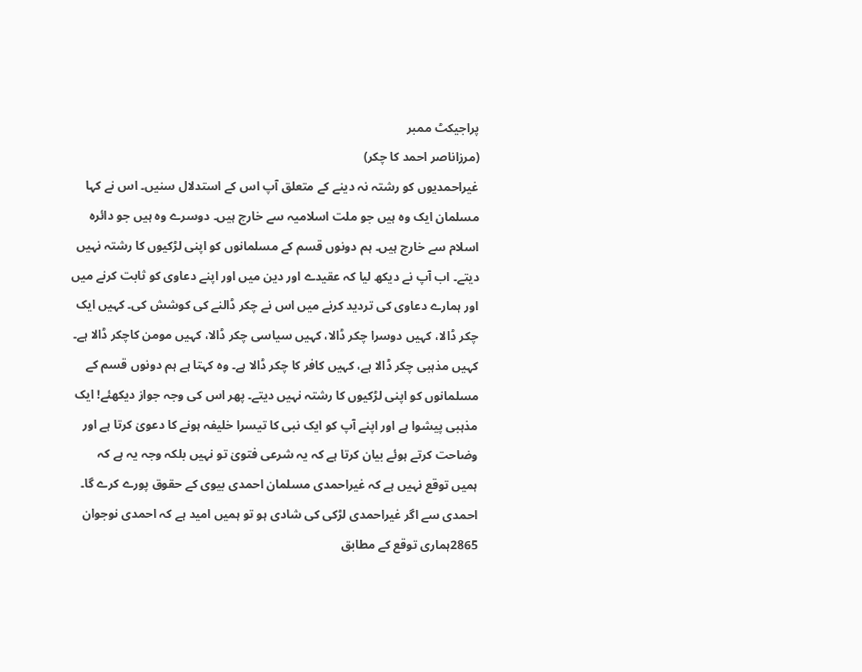پراجیکٹ ممبر
(مرزاناصر احمد کا چکر)
غیراحمدیوں کو رشتہ نہ دینے کے متعلق آپ اس کے استدلال سنیں۔ اس نے کہا مسلمان ایک وہ ہیں جو ملت اسلامیہ سے خارج ہیں۔ دوسرے وہ ہیں جو دائرہ اسلام سے خارج ہیں۔ ہم دونوں قسم کے مسلمانوں کو اپنی لڑکیوں کا رشتہ نہیں دیتے۔ اب آپ نے دیکھ لیا کہ عقیدے اور دین میں اور اپنے دعاوی کو ثابت کرنے میں اور ہمارے دعاوی کی تردید کرنے میں اس نے چکر ڈالنے کی کوشش کی۔ کہیں ایک چکر ڈالا، کہیں دوسرا چکر ڈالا، کہیں سیاسی چکر ڈالا، کہیں مومن کاچکر ڈالا ہے۔ کہیں مذہبی چکر ڈالا ہے، کہیں کافر کا چکر ڈالا ہے۔ وہ کہتا ہے ہم دونوں قسم کے مسلمانوں کو اپنی لڑکیوں کا رشتہ نہیں دیتے۔ پھر اس کی وجہ جواز دیکھئے! ایک مذہبی پیشوا ہے اور اپنے آپ کو ایک نبی کا تیسرا خلیفہ ہونے کا دعویٰ کرتا ہے اور وضاحت کرتے ہوئے بیان کرتا ہے کہ یہ شرعی فتویٰ تو نہیں بلکہ وجہ یہ ہے کہ ہمیں توقع نہیں ہے کہ غیراحمدی مسلمان احمدی بیوی کے حقوق پورے کرے گا۔ احمدی سے اگر غیراحمدی لڑکی کی شادی ہو تو ہمیں امید ہے کہ احمدی نوجوان 2865ہماری توقع کے مطابق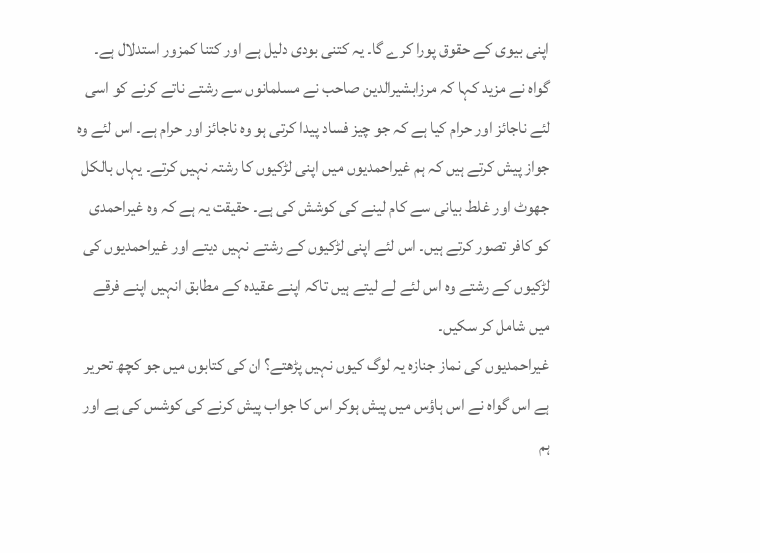اپنی بیوی کے حقوق پورا کرے گا۔ یہ کتنی بودی دلیل ہے اور کتنا کمزور استدلال ہے۔ گواہ نے مزید کہا کہ مرزابشیرالدین صاحب نے مسلمانوں سے رشتے ناتے کرنے کو اسی لئے ناجائز اور حرام کیا ہے کہ جو چیز فساد پیدا کرتی ہو وہ ناجائز اور حرام ہے۔ اس لئے وہ جواز پیش کرتے ہیں کہ ہم غیراحمدیوں میں اپنی لڑکیوں کا رشتہ نہیں کرتے۔ یہاں بالکل جھوٹ اور غلط بیانی سے کام لینے کی کوشش کی ہے۔ حقیقت یہ ہے کہ وہ غیراحمدی کو کافر تصور کرتے ہیں۔ اس لئے اپنی لڑکیوں کے رشتے نہیں دیتے اور غیراحمدیوں کی لڑکیوں کے رشتے وہ اس لئے لے لیتے ہیں تاکہ اپنے عقیدہ کے مطابق انہیں اپنے فرقے میں شامل کر سکیں۔
غیراحمدیوں کی نماز جنازہ یہ لوگ کیوں نہیں پڑھتے؟ ان کی کتابوں میں جو کچھ تحریر ہے اس گواہ نے اس ہاؤس میں پیش ہوکر اس کا جواب پیش کرنے کی کوشس کی ہے اور ہم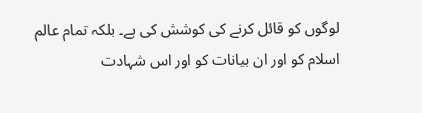لوگوں کو قائل کرنے کی کوشش کی ہے۔ بلکہ تمام عالم اسلام کو اور ان بیانات کو اور اس شہادت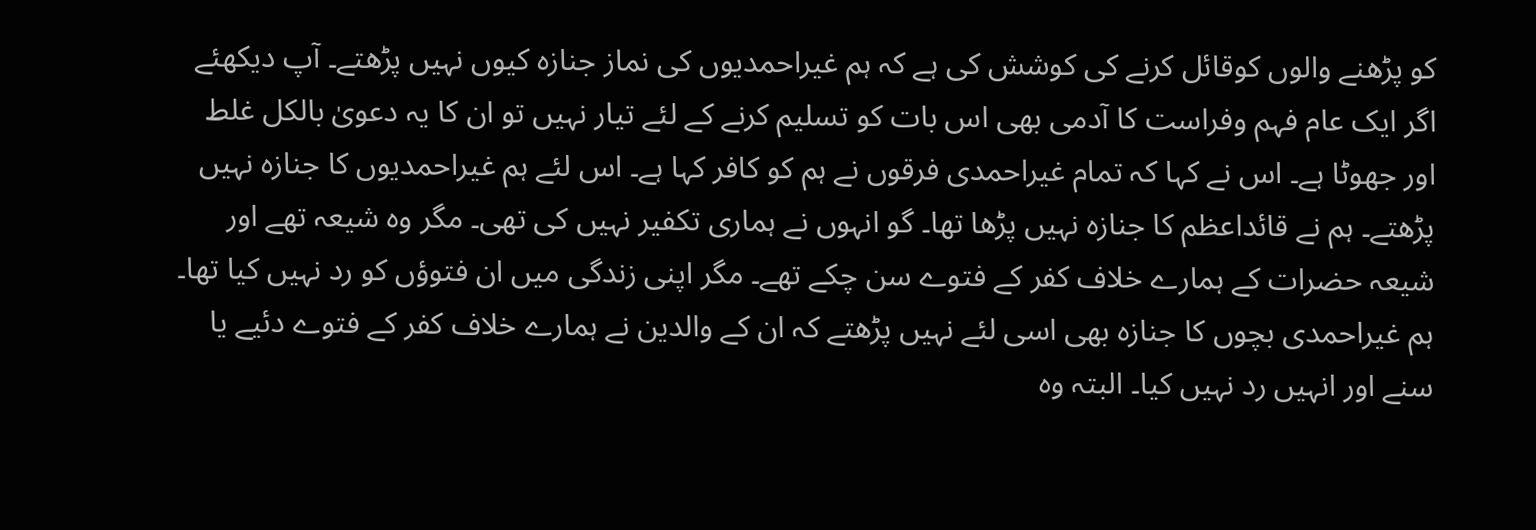کو پڑھنے والوں کوقائل کرنے کی کوشش کی ہے کہ ہم غیراحمدیوں کی نماز جنازہ کیوں نہیں پڑھتے۔ آپ دیکھئے اگر ایک عام فہم وفراست کا آدمی بھی اس بات کو تسلیم کرنے کے لئے تیار نہیں تو ان کا یہ دعویٰ بالکل غلط اور جھوٹا ہے۔ اس نے کہا کہ تمام غیراحمدی فرقوں نے ہم کو کافر کہا ہے۔ اس لئے ہم غیراحمدیوں کا جنازہ نہیں پڑھتے۔ ہم نے قائداعظم کا جنازہ نہیں پڑھا تھا۔ گو انہوں نے ہماری تکفیر نہیں کی تھی۔ مگر وہ شیعہ تھے اور شیعہ حضرات کے ہمارے خلاف کفر کے فتوے سن چکے تھے۔ مگر اپنی زندگی میں ان فتوؤں کو رد نہیں کیا تھا۔ ہم غیراحمدی بچوں کا جنازہ بھی اسی لئے نہیں پڑھتے کہ ان کے والدین نے ہمارے خلاف کفر کے فتوے دئیے یا سنے اور انہیں رد نہیں کیا۔ البتہ وہ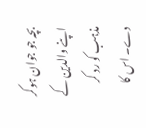بچہ جو جوان ہوکر اپنے والدین کے مذہب کو رد کر دے۔ اس کا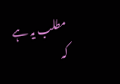مطلب یہ ہے کہ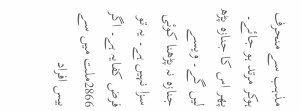مذہب سے منحرف ہوکر مرتد ہو جائے۔ پھر اس کا جنازہ پڑھ لیں گے۔ ویسے جنازہ نہ پڑھنا کوئی سزا نہیں ہے۔ یہ تو فرض کفایہ ہے۔ اگر 2866ملت میں سے بیس افراد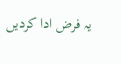یہ فرض ادا کردیں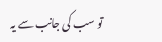تو سب کی جانب سے یہ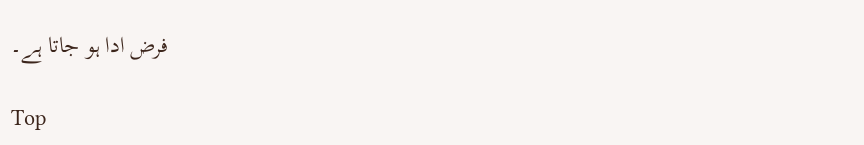فرض ادا ہو جاتا ہے۔

Top